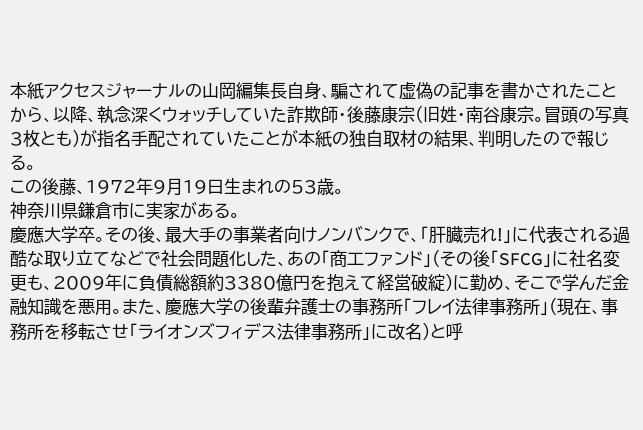本紙アクセスジャーナルの山岡編集長自身、騙されて虚偽の記事を書かされたことから、以降、執念深くウォッチしていた詐欺師・後藤康宗(旧姓・南谷康宗。冒頭の写真3枚とも)が指名手配されていたことが本紙の独自取材の結果、判明したので報じる。
この後藤、1972年9月19日生まれの53歳。
神奈川県鎌倉市に実家がある。
慶應大学卒。その後、最大手の事業者向けノンバンクで、「肝臓売れ!」に代表される過酷な取り立てなどで社会問題化した、あの「商工ファンド」(その後「SFCG」に社名変更も、2009年に負債総額約3380億円を抱えて経営破綻)に勤め、そこで学んだ金融知識を悪用。また、慶應大学の後輩弁護士の事務所「フレイ法律事務所」(現在、事務所を移転させ「ライオンズフィデス法律事務所」に改名)と呼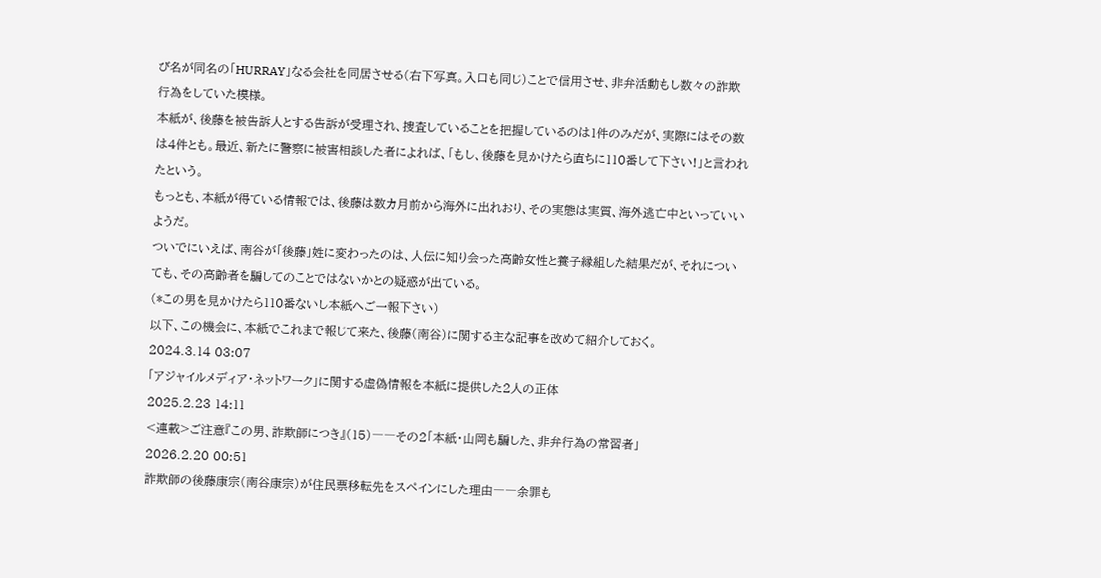び名が同名の「HURRAY」なる会社を同居させる(右下写真。入口も同じ)ことで信用させ、非弁活動もし数々の詐欺行為をしていた模様。
本紙が、後藤を被告訴人とする告訴が受理され、捜査していることを把握しているのは1件のみだが、実際にはその数は4件とも。最近、新たに警察に被害相談した者によれば、「もし、後藤を見かけたら直ちに110番して下さい!」と言われたという。
もっとも、本紙が得ている情報では、後藤は数カ月前から海外に出れおり、その実態は実質、海外逃亡中といっていいようだ。
ついでにいえば、南谷が「後藤」姓に変わったのは、人伝に知り会った高齢女性と養子縁組した結果だが、それについても、その高齢者を騙してのことではないかとの疑惑が出ている。
(*この男を見かけたら110番ないし本紙へご一報下さい)
以下、この機会に、本紙でこれまで報じて来た、後藤(南谷)に関する主な記事を改めて紹介しておく。
2024.3.14 03:07
「アジャイルメディア・ネットワーク」に関する虚偽情報を本紙に提供した2人の正体
2025.2.23 14:11
<連載>ご注意『この男、詐欺師につき』(15)――その2「本紙・山岡も騙した、非弁行為の常習者」
2026.2.20 00:51
詐欺師の後藤康宗(南谷康宗)が住民票移転先をスペインにした理由――余罪も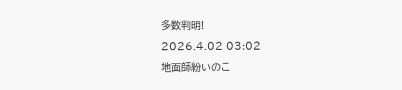多数判明!
2026.4.02 03:02
地面師紛いのこ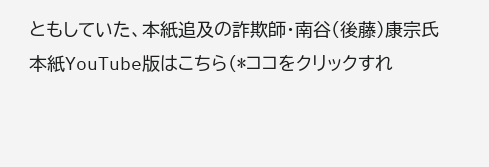ともしていた、本紙追及の詐欺師・南谷(後藤)康宗氏
本紙YouTube版はこちら(*ココをクリックすれ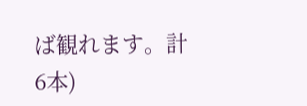ば観れます。計6本)